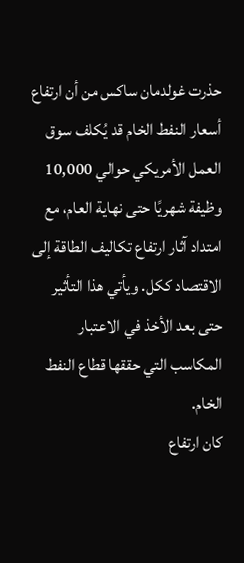حذرت غولدمان ساكس من أن ارتفاع أسعار النفط الخام قد يُكلف سوق العمل الأمريكي حوالي 10,000 وظيفة شهريًا حتى نهاية العام، مع امتداد آثار ارتفاع تكاليف الطاقة إلى الاقتصاد ككل. ويأتي هذا التأثير حتى بعد الأخذ في الاعتبار المكاسب التي حققها قطاع النفط الخام.
كان ارتفاع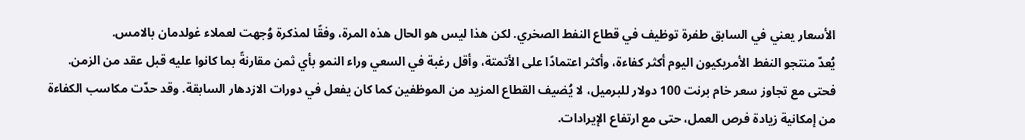الأسعار يعني في السابق طفرة توظيف في قطاع النفط الصخري. لكن هذا ليس هو الحال هذه المرة، وفقًا لمذكرة وُجهت لعملاء غولدمان بالامس.
يُعدّ منتجو النفط الأمريكيون اليوم أكثر كفاءة، وأكثر اعتمادًا على الأتمتة، وأقل رغبة في السعي وراء النمو بأي ثمن مقارنةً بما كانوا عليه قبل عقد من الزمن. فحتى مع تجاوز سعر خام برنت 100 دولار للبرميل، لا يُضيف القطاع المزيد من الموظفين كما كان يفعل في دورات الازدهار السابقة. وقد حدّت مكاسب الكفاءة من إمكانية زيادة فرص العمل، حتى مع ارتفاع الإيرادات.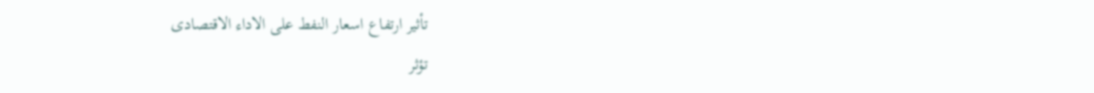تأثير ارتفاع اسعار النفط على الاداء الاقتصادى
تؤثر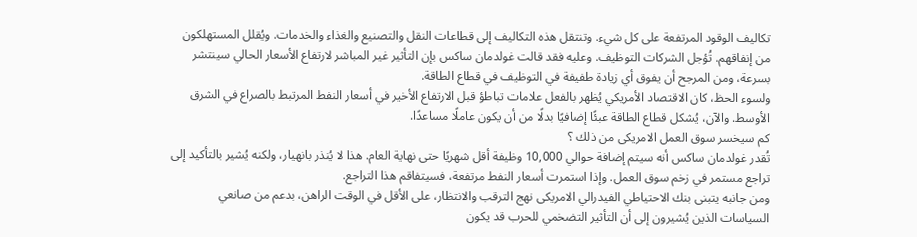تكاليف الوقود المرتفعة على كل شيء. وتنتقل هذه التكاليف إلى قطاعات النقل والتصنيع والغذاء والخدمات. ويُقلل المستهلكون من إنفاقهم. تُؤجل الشركات التوظيف. وعليه فقد قالت غولدمان ساكس بإن التأثير غير المباشر لارتفاع الأسعار الحالي سينتشر بسرعة، ومن المرجح أن يفوق أي زيادة طفيفة في التوظيف في قطاع الطاقة.
ولسوء الحظ، كان الاقتصاد الأمريكي يُظهر بالفعل علامات تباطؤ قبل الارتفاع الأخير في أسعار النفط المرتبط بالصراع في الشرق الأوسط. والآن، يُشكل قطاع الطاقة عبئًا إضافيًا بدلًا من أن يكون عاملًا مساعدًا.
كم سيخسر سوق العمل الامريكى من ذلك ؟
تُقدر غولدمان ساكس أنه سيتم إضافة حوالي 10,000 وظيفة أقل شهريًا حتى نهاية العام. هذا لا يُنذر بانهيار، ولكنه يُشير بالتأكيد إلى تراجع مستمر في زخم سوق العمل. وإذا استمرت أسعار النفط مرتفعة، فسيتفاقم هذا التراجع.
ومن جانبه يتبنى بنك الاحتياطي الفيدرالي الامريكى نهج الترقب والانتظار، على الأقل في الوقت الراهن، بدعم من صانعي السياسات الذين يُشيرون إلى أن التأثير التضخمي للحرب قد يكون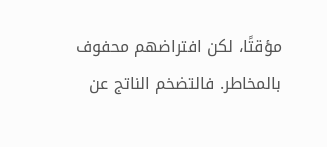مؤقتًا، لكن افتراضهم محفوف بالمخاطر. فالتضخم الناتج عن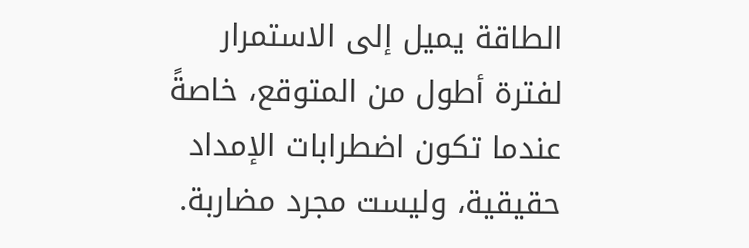الطاقة يميل إلى الاستمرار لفترة أطول من المتوقع، خاصةً عندما تكون اضطرابات الإمداد حقيقية، وليست مجرد مضاربة.